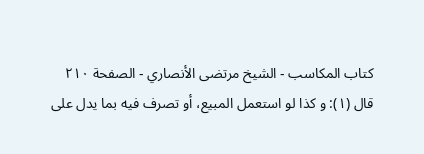كتاب المكاسب - الشيخ مرتضى الأنصاري - الصفحة ٢١٠
قال (١): و كذا لو استعمل المبيع، أو تصرف فيه بما يدل على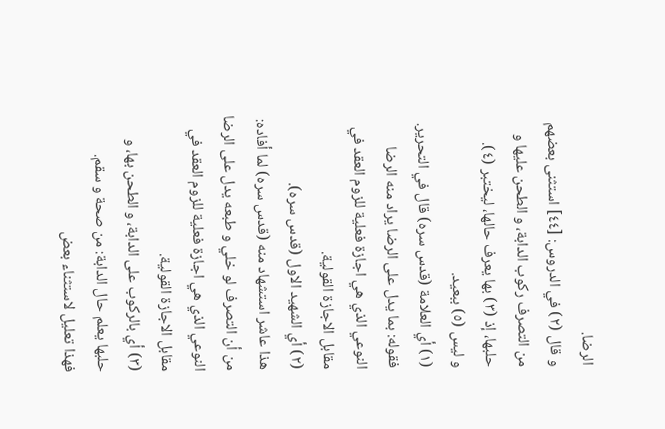الرضا.
و قال (٢) في الدروس: [٤٤] استثنى بعضهم من التصرف ركوب الدابة، و الطحن عليها و حلبها، إذ (٣) بها يعرف حالها، ليختبر (٤).
و ليس (٥) ببعيد.
(١) أي العلامة (قدس سره) قال في التحرير.
فقوله: بما يدل على الرضا يراد منه الرضا النوعي الذي هي اجازة فعلية للزوم العقد في مقابل الاجازة القولية.
(٢) أي الشهيد الاول (قدس سره).
هذا عاشر استشهاد منه (قدس سره) لما أفاده: من أن التصرف لو خلي و طبعه يدل على الرضا النوعي الذي هي اجازة فعلية للزوم العقد في مقابل الاجازة القولية.
(٣) أي بالركوب على الدابة، و الطحن بها، و حلبها يعلم حال الدابة: من صحة و سقم.
فهذا تعليل لاستثناء بعض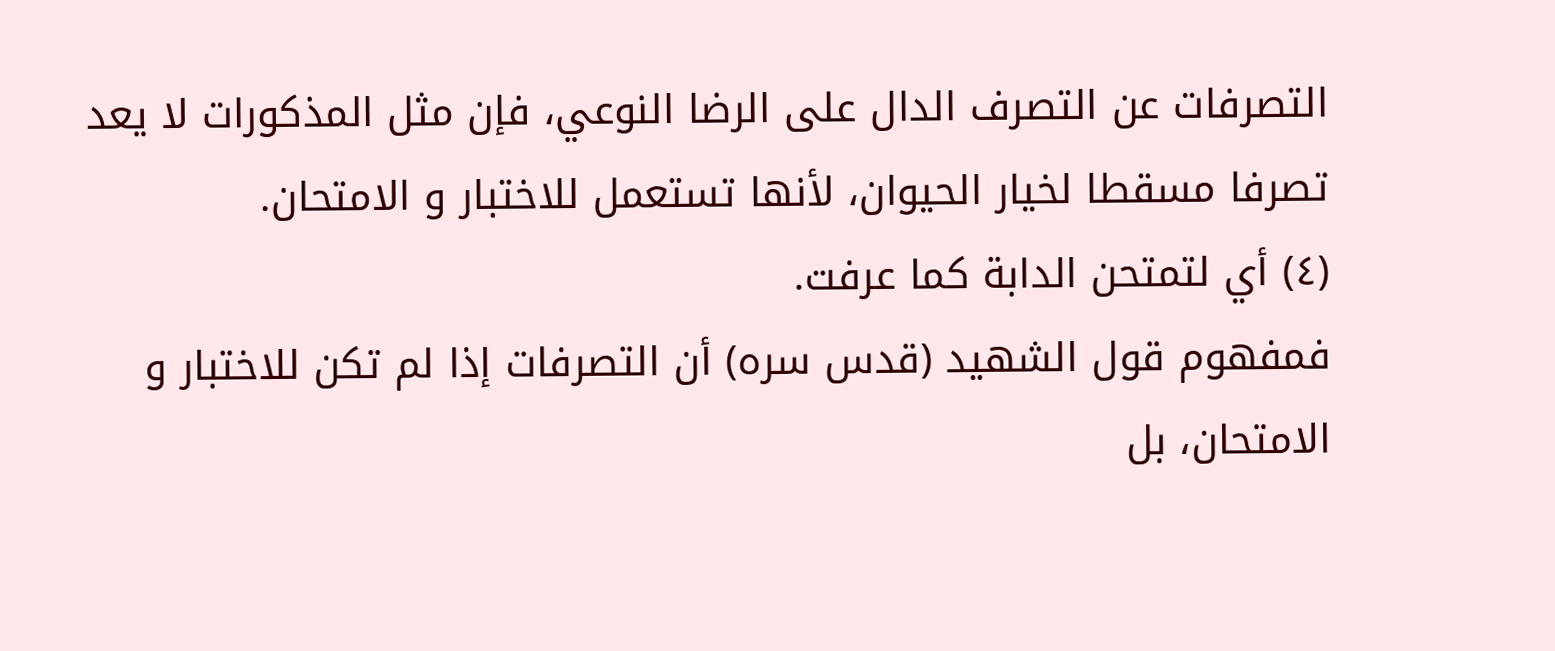التصرفات عن التصرف الدال على الرضا النوعي، فإن مثل المذكورات لا يعد تصرفا مسقطا لخيار الحيوان، لأنها تستعمل للاختبار و الامتحان.
(٤) أي لتمتحن الدابة كما عرفت.
فمفهوم قول الشهيد (قدس سره) أن التصرفات إذا لم تكن للاختبار و الامتحان، بل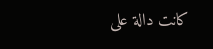كانت دالة على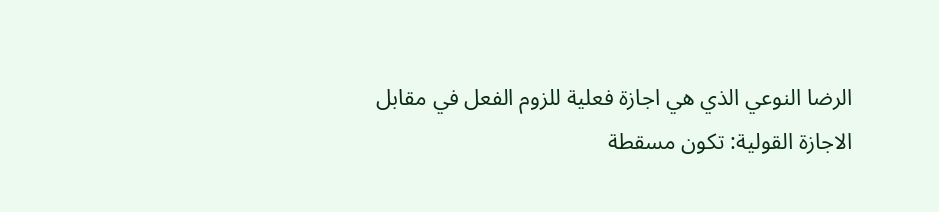الرضا النوعي الذي هي اجازة فعلية للزوم الفعل في مقابل الاجازة القولية: تكون مسقطة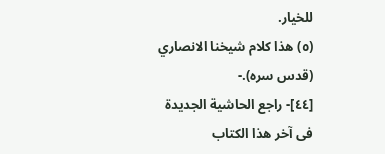للخيار.
(٥) هذا كلام شيخنا الانصاري (قدس سره).-
[٤٤]- راجع الحاشية الجديدة فى آخر هذا الكتاب